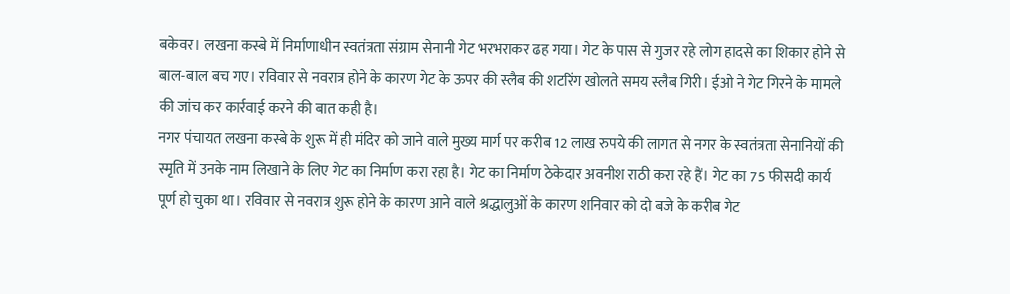बकेवर। लखना कस्बे में निर्माणाधीन स्वतंत्रता संग्राम सेनानी गेट भरभराकर ढह गया। गेट के पास से गुजर रहे लोग हादसे का शिकार होने से बाल-बाल बच गए। रविवार से नवरात्र होने के कारण गेट के ऊपर की स्लैब की शटरिंग खोलते समय स्लैब गिरी। ईओ ने गेट गिरने के मामले की जांच कर कार्रवाई करने की बात कही है।
नगर पंचायत लखना कस्बे के शुरू में ही मंदिर को जाने वाले मुख्य मार्ग पर करीब 12 लाख रुपये की लागत से नगर के स्वतंत्रता सेनानियों की स्मृति में उनके नाम लिखाने के लिए गेट का निर्माण करा रहा है। गेट का निर्माण ठेकेदार अवनीश राठी करा रहे हैं। गेट का 75 फीसदी कार्य पूर्ण हो चुका था। रविवार से नवरात्र शुरू होने के कारण आने वाले श्रद्धालुओं के कारण शनिवार को दो बजे के करीब गेट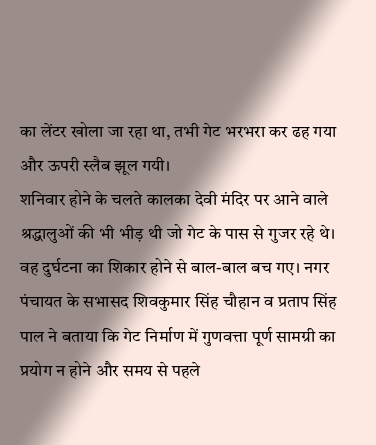का लेंटर खोला जा रहा था, तभी गेट भरभरा कर ढह गया और ऊपरी स्लैब झूल गयी।
शनिवार होने के चलते कालका देवी मंदिर पर आने वाले श्रद्धालुओं की भी भीड़ थी जो गेट के पास से गुजर रहे थे। वह दुर्घटना का शिकार होने से बाल-बाल बच गए। नगर पंचायत के सभासद शिवकुमार सिंह चौहान व प्रताप सिंह पाल ने बताया कि गेट निर्माण में गुणवत्ता पूर्ण सामग्री का प्रयोग न होने और समय से पहले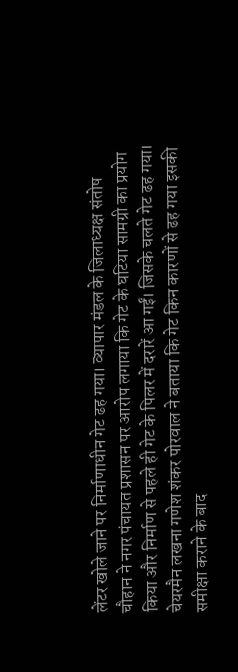लेंटर खोले जाने पर निर्माणाधीन गेट ढह गया। व्यापार मंडल के जिलाध्यक्ष संतोष चौहान ने नगर पंचायत प्रशासन पर आरोप लगाया कि गेट के घटिया सामग्री का प्रयोग किया और निर्माण से पहले ही गेट के पिलर में दरारें आ गईं। जिसके चलते गेट ढह गया।
चेयरमैन लखना गणेश शंकर पोरवाल ने बताया कि गेट किन कारणों से ढह गया इसकी समीक्षा कराने के बाद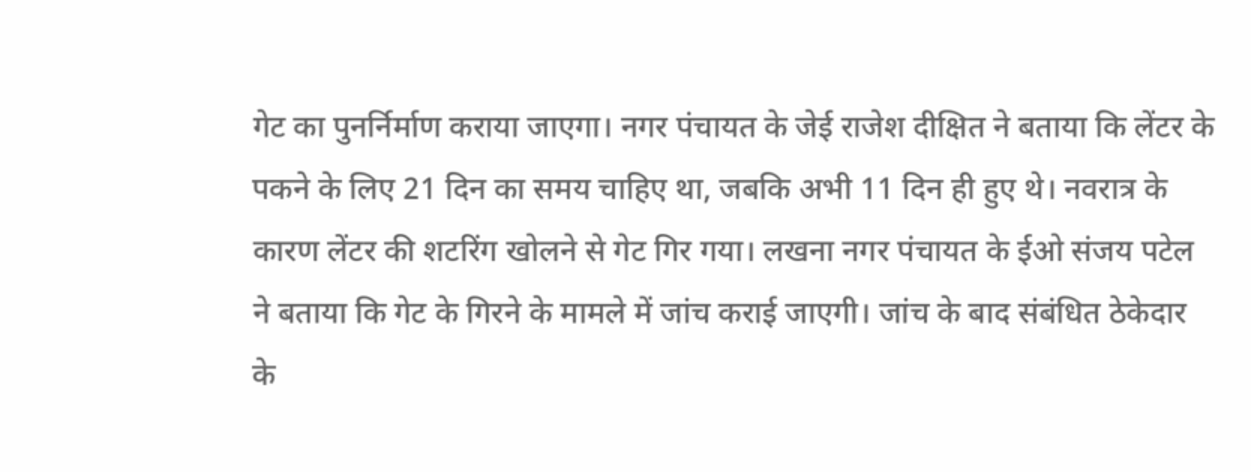गेट का पुनर्निर्माण कराया जाएगा। नगर पंचायत के जेई राजेश दीक्षित ने बताया कि लेंटर के पकने के लिए 21 दिन का समय चाहिए था, जबकि अभी 11 दिन ही हुए थे। नवरात्र के कारण लेंटर की शटरिंग खोलने से गेट गिर गया। लखना नगर पंचायत के ईओ संजय पटेल ने बताया कि गेट के गिरने के मामले में जांच कराई जाएगी। जांच के बाद संबंधित ठेकेदार के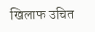खिलाफ उचित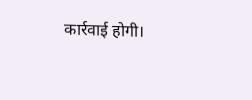कार्रवाई होगी।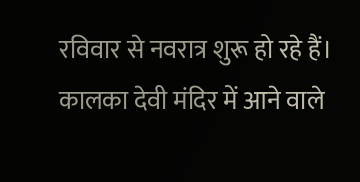रविवार से नवरात्र शुरू हो रहे हैं। कालका देवी मंदिर में आने वाले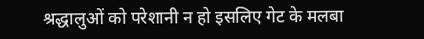श्रद्धालुओं को परेशानी न हो इसलिए गेट के मलबा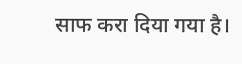साफ करा दिया गया है।